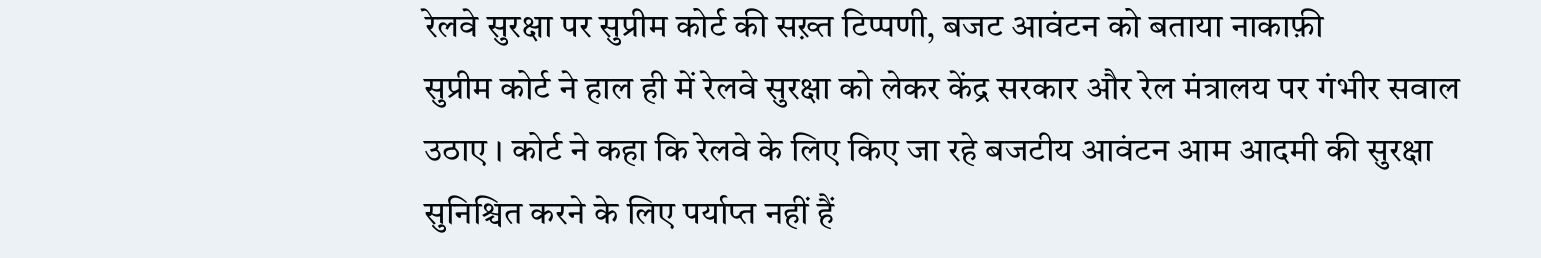रेलवे सुरक्षा पर सुप्रीम कोर्ट की सख़्त टिप्पणी, बजट आवंटन को बताया नाकाफ़ी
सुप्रीम कोर्ट ने हाल ही में रेलवे सुरक्षा को लेकर केंद्र सरकार और रेल मंत्रालय पर गंभीर सवाल उठाए । कोर्ट ने कहा कि रेलवे के लिए किए जा रहे बजटीय आवंटन आम आदमी की सुरक्षा सुनिश्चित करने के लिए पर्याप्त नहीं हैं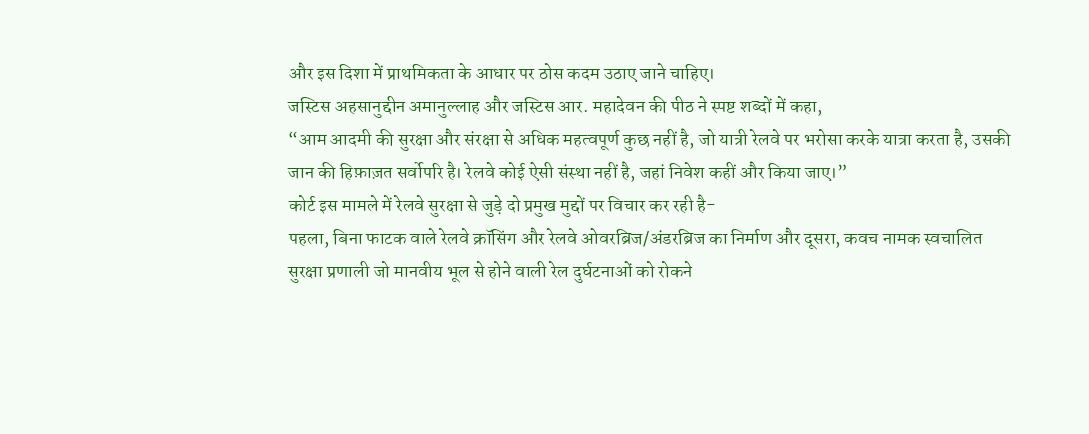और इस दिशा में प्राथमिकता के आधार पर ठोस कदम उठाए जाने चाहिए।
जस्टिस अहसानुद्दीन अमानुल्लाह और जस्टिस आर. महादेवन की पीठ ने स्पष्ट शब्दों में कहा,
“आम आदमी की सुरक्षा और संरक्षा से अधिक महत्वपूर्ण कुछ नहीं है, जो यात्री रेलवे पर भरोसा करके यात्रा करता है, उसकी जान की हिफ़ाज़त सर्वोपरि है। रेलवे कोई ऐसी संस्था नहीं है, जहां निवेश कहीं और किया जाए।”
कोर्ट इस मामले में रेलवे सुरक्षा से जुड़े दो प्रमुख मुद्दों पर विचार कर रही है-
पहला, बिना फाटक वाले रेलवे क्रॉसिंग और रेलवे ओवरब्रिज/अंडरब्रिज का निर्माण और दूसरा, कवच नामक स्वचालित सुरक्षा प्रणाली जो मानवीय भूल से होने वाली रेल दुर्घटनाओं को रोकने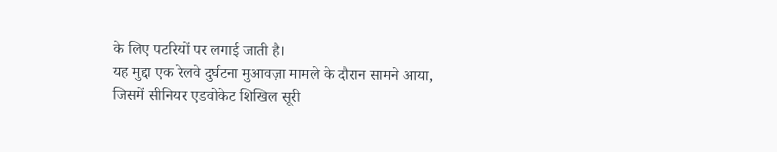के लिए पटरियों पर लगाई जाती है।
यह मुद्दा एक रेलवे दुर्घटना मुआवज़ा मामले के दौरान सामने आया, जिसमें सीनियर एडवोकेट शिखिल सूरी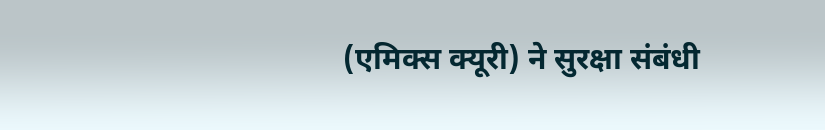(एमिक्स क्यूरी) ने सुरक्षा संबंधी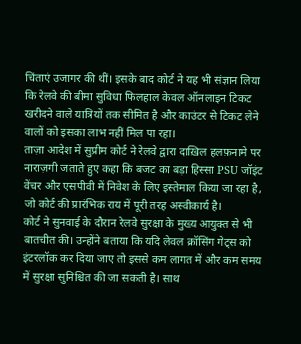चिंताएं उजागर की थीं। इसके बाद कोर्ट ने यह भी संज्ञान लिया कि रेलवे की बीमा सुविधा फिलहाल केवल ऑनलाइन टिकट खरीदने वाले यात्रियों तक सीमित है और काउंटर से टिकट लेने वालों को इसका लाभ नहीं मिल पा रहा।
ताज़ा आदेश में सुप्रीम कोर्ट ने रेलवे द्वारा दाख़िल हलफ़नामे पर नाराज़गी जताते हुए कहा कि बजट का बड़ा हिस्सा PSU जॉइंट वेंचर और एसपीवी में निवेश के लिए इस्तेमाल किया जा रहा है, जो कोर्ट की प्रारंभिक राय में पूरी तरह अस्वीकार्य है।
कोर्ट ने सुनवाई के दौरान रेलवे सुरक्षा के मुख्य आयुक्त से भी बातचीत की। उन्होंने बताया कि यदि लेवल क्रॉसिंग गेट्स को इंटरलॉक कर दिया जाए तो इससे कम लागत में और कम समय में सुरक्षा सुनिश्चित की जा सकती है। साथ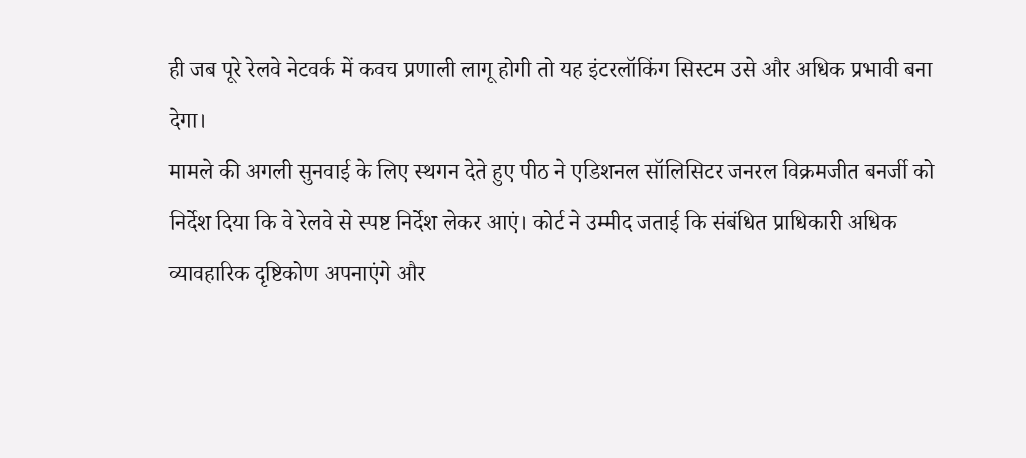ही जब पूरे रेलवे नेटवर्क में कवच प्रणाली लागू होगी तो यह इंटरलॉकिंग सिस्टम उसे और अधिक प्रभावी बना देगा।
मामले की अगली सुनवाई के लिए स्थगन देते हुए पीठ ने एडिशनल सॉलिसिटर जनरल विक्रमजीत बनर्जी को निर्देश दिया कि वे रेलवे से स्पष्ट निर्देश लेकर आएं। कोर्ट ने उम्मीद जताई कि संबंधित प्राधिकारी अधिक व्यावहारिक दृष्टिकोण अपनाएंगे और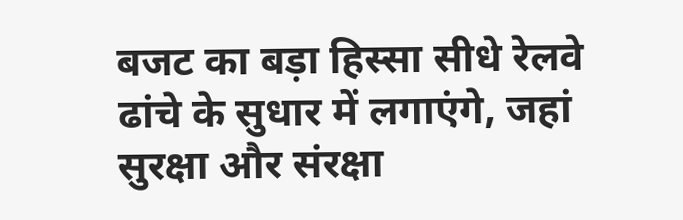बजट का बड़ा हिस्सा सीधे रेलवे ढांचे के सुधार में लगाएंगे, जहां सुरक्षा और संरक्षा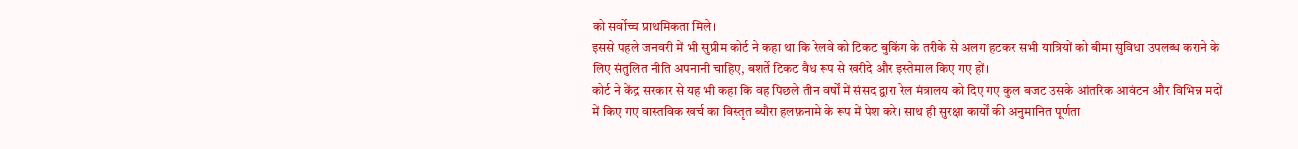को सर्वोच्च प्राथमिकता मिले।
इससे पहले जनवरी में भी सुप्रीम कोर्ट ने कहा था कि रेलवे को टिकट बुकिंग के तरीके से अलग हटकर सभी यात्रियों को बीमा सुविधा उपलब्ध कराने के लिए संतुलित नीति अपनानी चाहिए, बशर्ते टिकट वैध रूप से खरीदे और इस्तेमाल किए गए हों।
कोर्ट ने केंद्र सरकार से यह भी कहा कि वह पिछले तीन वर्षों में संसद द्वारा रेल मंत्रालय को दिए गए कुल बजट उसके आंतरिक आवंटन और विभिन्न मदों में किए गए वास्तविक खर्च का विस्तृत ब्यौरा हलफ़नामे के रूप में पेश करे। साथ ही सुरक्षा कार्यों की अनुमानित पूर्णता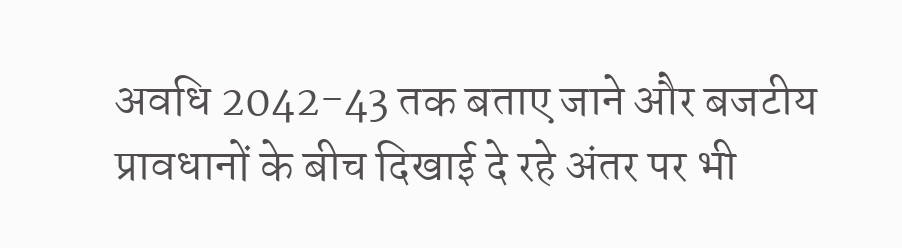अवधि 2042-43 तक बताए जाने और बजटीय प्रावधानों के बीच दिखाई दे रहे अंतर पर भी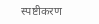स्पष्टीकरण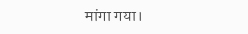मांगा गया।